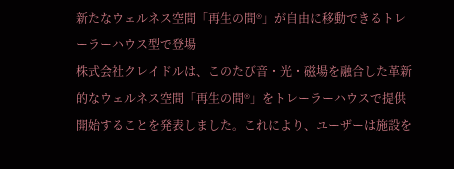新たなウェルネス空間「再生の間®」が自由に移動できるトレーラーハウス型で登場
株式会社クレイドルは、このたび音・光・磁場を融合した革新的なウェルネス空間「再生の間®」をトレーラーハウスで提供開始することを発表しました。これにより、ユーザーは施設を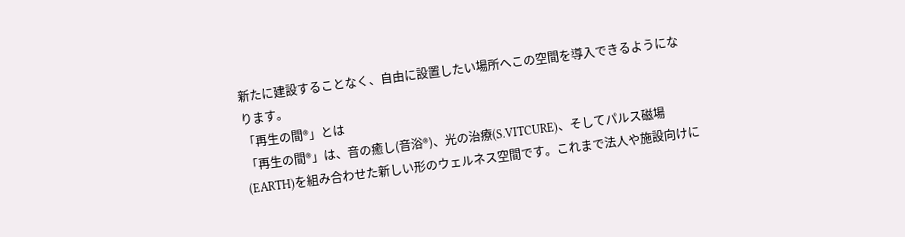新たに建設することなく、自由に設置したい場所へこの空間を導入できるようになります。
「再生の間®」とは
「再生の間®」は、音の癒し(音浴®)、光の治療(S.VITCURE)、そしてパルス磁場(EARTH)を組み合わせた新しい形のウェルネス空間です。これまで法人や施設向けに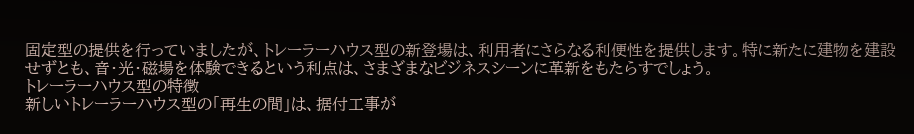固定型の提供を行っていましたが、トレーラーハウス型の新登場は、利用者にさらなる利便性を提供します。特に新たに建物を建設せずとも、音・光・磁場を体験できるという利点は、さまざまなビジネスシーンに革新をもたらすでしょう。
トレーラーハウス型の特徴
新しいトレーラーハウス型の「再生の間」は、据付工事が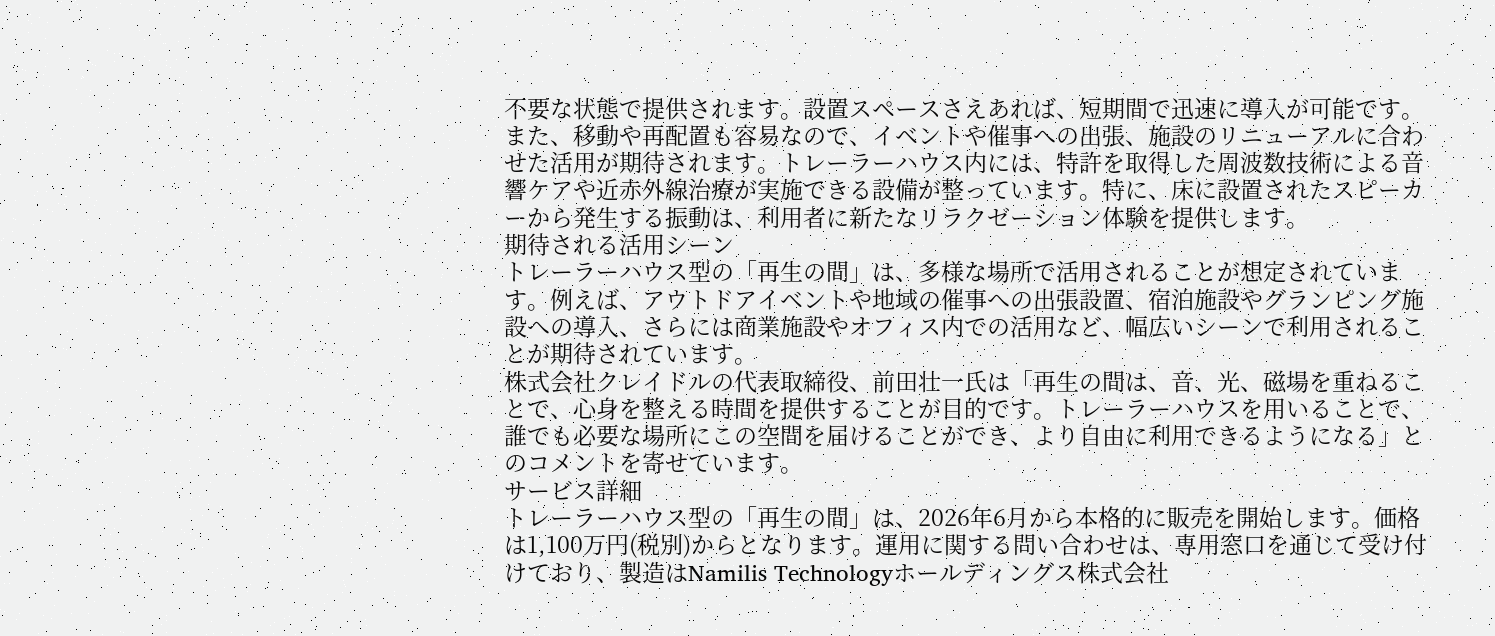不要な状態で提供されます。設置スペースさえあれば、短期間で迅速に導入が可能です。また、移動や再配置も容易なので、イベントや催事への出張、施設のリニューアルに合わせた活用が期待されます。トレーラーハウス内には、特許を取得した周波数技術による音響ケアや近赤外線治療が実施できる設備が整っています。特に、床に設置されたスピーカーから発生する振動は、利用者に新たなリラクゼーション体験を提供します。
期待される活用シーン
トレーラーハウス型の「再生の間」は、多様な場所で活用されることが想定されています。例えば、アウトドアイベントや地域の催事への出張設置、宿泊施設やグランピング施設への導入、さらには商業施設やオフィス内での活用など、幅広いシーンで利用されることが期待されています。
株式会社クレイドルの代表取締役、前田壮一氏は「再生の間は、音、光、磁場を重ねることで、心身を整える時間を提供することが目的です。トレーラーハウスを用いることで、誰でも必要な場所にこの空間を届けることができ、より自由に利用できるようになる」とのコメントを寄せています。
サービス詳細
トレーラーハウス型の「再生の間」は、2026年6月から本格的に販売を開始します。価格は1,100万円(税別)からとなります。運用に関する問い合わせは、専用窓口を通じて受け付けており、製造はNamilis Technologyホールディングス株式会社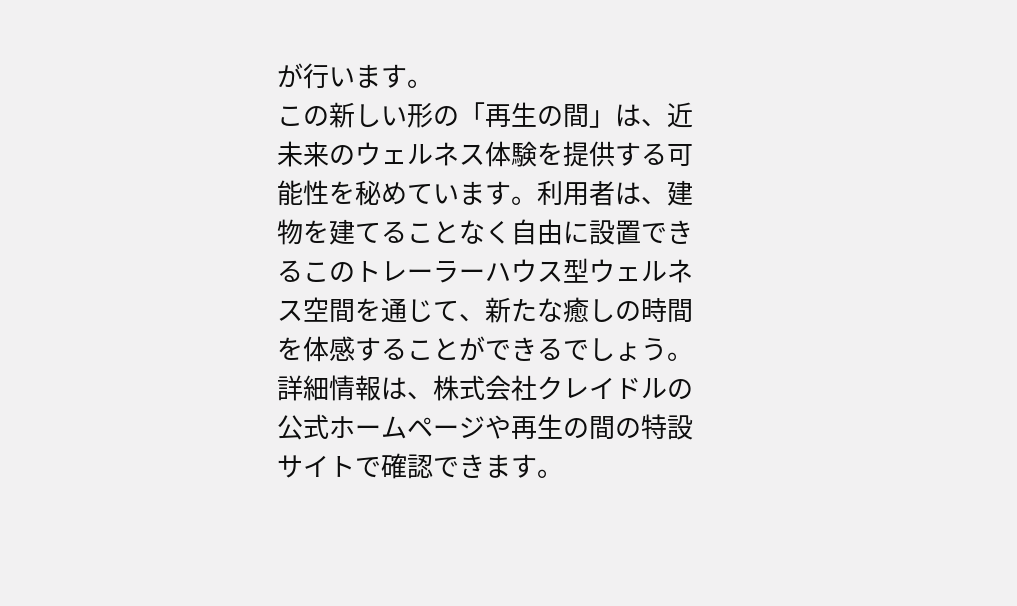が行います。
この新しい形の「再生の間」は、近未来のウェルネス体験を提供する可能性を秘めています。利用者は、建物を建てることなく自由に設置できるこのトレーラーハウス型ウェルネス空間を通じて、新たな癒しの時間を体感することができるでしょう。詳細情報は、株式会社クレイドルの公式ホームページや再生の間の特設サイトで確認できます。